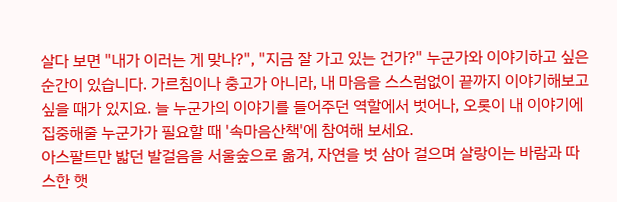살다 보면 "내가 이러는 게 맞나?", "지금 잘 가고 있는 건가?" 누군가와 이야기하고 싶은 순간이 있습니다. 가르침이나 충고가 아니라, 내 마음을 스스럼없이 끝까지 이야기해보고 싶을 때가 있지요. 늘 누군가의 이야기를 들어주던 역할에서 벗어나, 오롯이 내 이야기에 집중해줄 누군가가 필요할 때 '속마음산책'에 참여해 보세요.
아스팔트만 밟던 발걸음을 서울숲으로 옮겨, 자연을 벗 삼아 걸으며 살랑이는 바람과 따스한 햇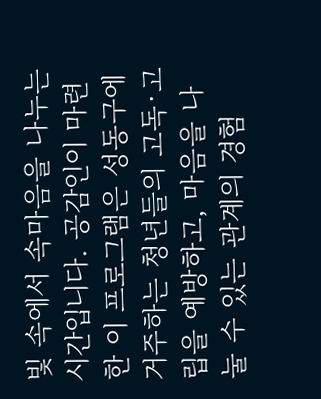빛 속에서 속마음을 나누는 시간입니다. 공감인이 마련한 이 프로그램은 성동구에 거주하는 청년들의 고독·고립을 예방하고, 마음을 나눌 수 있는 관계의 경험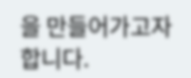을 만들어가고자 합니다.